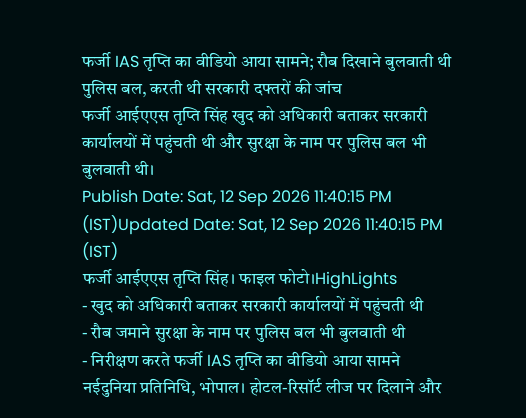फर्जी IAS तृप्ति का वीडियो आया सामने; रौब दिखाने बुलवाती थी पुलिस बल, करती थी सरकारी दफ्तरों की जांच
फर्जी आईएएस तृप्ति सिंह खुद को अधिकारी बताकर सरकारी कार्यालयों में पहुंचती थी और सुरक्षा के नाम पर पुलिस बल भी बुलवाती थी।
Publish Date: Sat, 12 Sep 2026 11:40:15 PM (IST)Updated Date: Sat, 12 Sep 2026 11:40:15 PM (IST)
फर्जी आईएएस तृप्ति सिंह। फाइल फोटो।HighLights
- खुद को अधिकारी बताकर सरकारी कार्यालयों में पहुंचती थी
- रौब जमाने सुरक्षा के नाम पर पुलिस बल भी बुलवाती थी
- निरीक्षण करते फर्जी IAS तृप्ति का वीडियो आया सामने
नईदुनिया प्रतिनिधि, भोपाल। होटल-रिसॉर्ट लीज पर दिलाने और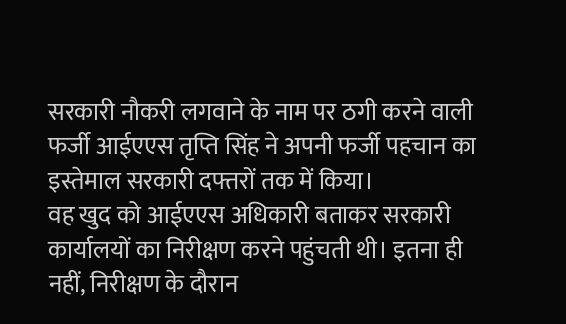सरकारी नौकरी लगवाने के नाम पर ठगी करने वाली फर्जी आईएएस तृप्ति सिंह ने अपनी फर्जी पहचान का इस्तेमाल सरकारी दफ्तरों तक में किया।
वह खुद को आईएएस अधिकारी बताकर सरकारी कार्यालयों का निरीक्षण करने पहुंचती थी। इतना ही नहीं, निरीक्षण के दौरान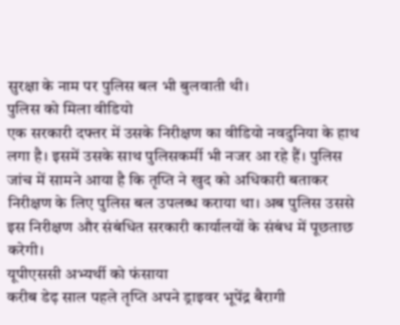सुरक्षा के नाम पर पुलिस बल भी बुलवाती थी।
पुलिस को मिला वीडियो
एक सरकारी दफ्तर में उसके निरीक्षण का वीडियो नवदुनिया के हाथ लगा है। इसमें उसके साथ पुलिसकर्मी भी नजर आ रहे हैं। पुलिस जांच में सामने आया है कि तृप्ति ने खुद को अधिकारी बताकर निरीक्षण के लिए पुलिस बल उपलब्ध कराया था। अब पुलिस उससे इस निरीक्षण और संबंधित सरकारी कार्यालयों के संबंध में पूछताछ करेगी।
यूपीएससी अभ्यर्थी को फंसाया
करीब डेढ़ साल पहले तृप्ति अपने ड्राइवर भूपेंद्र बैरागी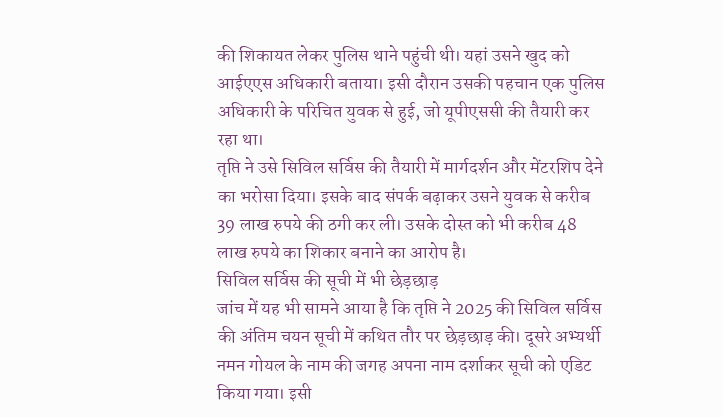की शिकायत लेकर पुलिस थाने पहुंची थी। यहां उसने खुद को आईएएस अधिकारी बताया। इसी दौरान उसकी पहचान एक पुलिस अधिकारी के परिचित युवक से हुई, जो यूपीएससी की तैयारी कर रहा था।
तृप्ति ने उसे सिविल सर्विस की तैयारी में मार्गदर्शन और मेंटरशिप देने का भरोसा दिया। इसके बाद संपर्क बढ़ाकर उसने युवक से करीब 39 लाख रुपये की ठगी कर ली। उसके दोस्त को भी करीब 48 लाख रुपये का शिकार बनाने का आरोप है।
सिविल सर्विस की सूची में भी छेड़छाड़
जांच में यह भी सामने आया है कि तृप्ति ने 2025 की सिविल सर्विस की अंतिम चयन सूची में कथित तौर पर छेड़छाड़ की। दूसरे अभ्यर्थी नमन गोयल के नाम की जगह अपना नाम दर्शाकर सूची को एडिट किया गया। इसी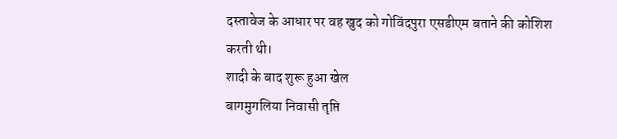दस्तावेज के आधार पर वह खुद को गोविंदपुरा एसडीएम बताने की कोशिश करती थी।
शादी के बाद शुरू हुआ खेल
बागमुगलिया निवासी तृप्ति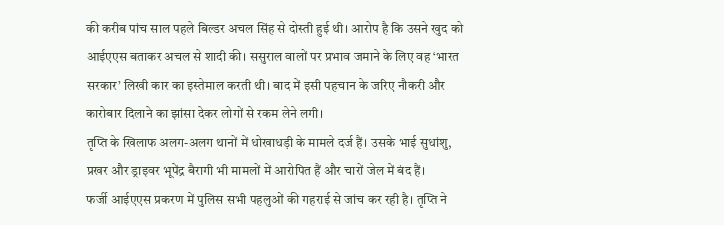की करीब पांच साल पहले बिल्डर अचल सिंह से दोस्ती हुई थी। आरोप है कि उसने खुद को आईएएस बताकर अचल से शादी की। ससुराल वालों पर प्रभाव जमाने के लिए वह ‘भारत सरकार’ लिखी कार का इस्तेमाल करती थी। बाद में इसी पहचान के जरिए नौकरी और कारोबार दिलाने का झांसा देकर लोगों से रकम लेने लगी।
तृप्ति के खिलाफ अलग-अलग थानों में धोखाधड़ी के मामले दर्ज हैं। उसके भाई सुधांशु, प्रखर और ड्राइवर भूपेंद्र बैरागी भी मामलों में आरोपित हैं और चारों जेल में बंद हैं।
फर्जी आईएएस प्रकरण में पुलिस सभी पहलुओं की गहराई से जांच कर रही है। तृप्ति ने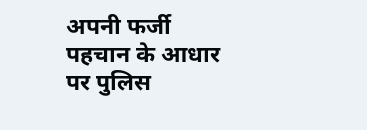अपनी फर्जी पहचान के आधार पर पुलिस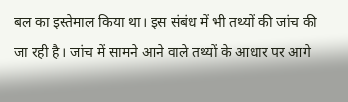बल का इस्तेमाल किया था। इस संबंध में भी तथ्यों की जांच की जा रही है। जांच में सामने आने वाले तथ्यों के आधार पर आगे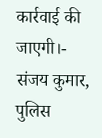कार्रवाई की जाएगी।- संजय कुमार, पुलिस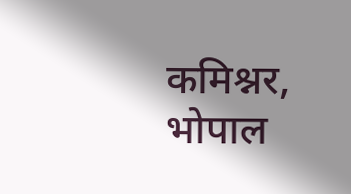कमिश्नर, भोपाल